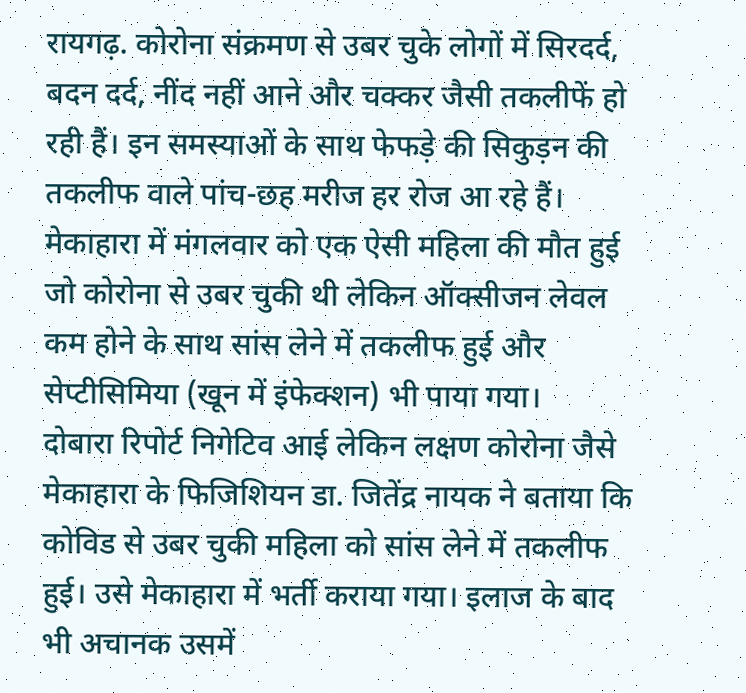रायगढ़. कोरोना संक्रमण से उबर चुके लोगों में सिरदर्द, बदन दर्द, नींद नहीं आने और चक्कर जैसी तकलीफें हो रही हैं। इन समस्याओं के साथ फेफड़े की सिकुड़न की तकलीफ वाले पांच-छह मरीज हर रोज आ रहे हैं। मेकाहारा में मंगलवार को एक ऐसी महिला की मौत हुई जो कोरोना से उबर चुकी थी लेकिन ऑक्सीजन लेवल कम होने के साथ सांस लेने में तकलीफ हुई और सेप्टीसिमिया (खून में इंफेक्शन) भी पाया गया।
दोबारा रिपोर्ट निगेटिव आई लेकिन लक्षण कोरोना जैसे
मेकाहारा के फिजिशियन डा. जितेंद्र नायक ने बताया कि कोविड से उबर चुकी महिला को सांस लेने में तकलीफ हुई। उसे मेकाहारा में भर्ती कराया गया। इलाज के बाद भी अचानक उसमें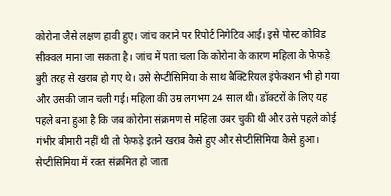कोरोना जैसे लक्षण हावी हुए। जांच कराने पर रिपोर्ट निगेटिव आई। इसे पोस्ट कोविड सीक्वल माना जा सकता है। जांच में पता चला कि कोरोना के कारण महिला के फेफड़े बुरी तरह से खराब हो गए थे। उसे सेप्टीसिमिया के साथ बैक्टिरियल इंफेक्शन भी हो गया और उसकी जान चली गई। महिला की उम्र लगभग 24 साल थी। डॉक्टरों के लिए यह पहले बना हुआ है कि जब कोरोना संक्रमण से महिला उबर चुकी थी और उसे पहले कोई गंभीर बीमारी नहीं थी तो फेफड़े इतने खराब कैसे हुए और सेप्टीसिमिया कैसे हुआ। सेप्टीसिमिया में रक्त संक्रमित हो जाता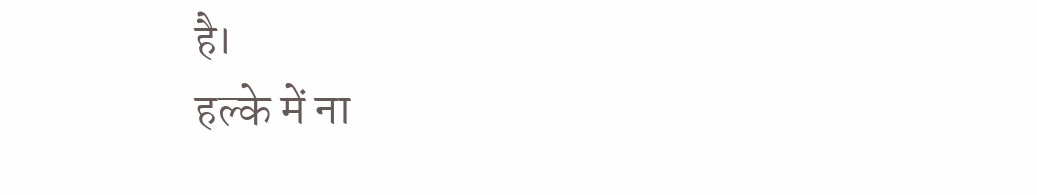है।
हल्के में ना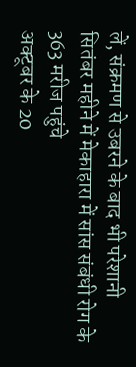लें, संक्रमण से उबरने के बाद भी परेशानी
सितंबर महीने में मेकाहारा में सांस संबंधी रोग के 363 मरीज पहुंचे
अक्टूबर के 20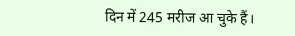दिन में 245 मरीज आ चुके हैं।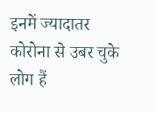इनमें ज्यादातर कोरोना से उबर चुके लोग हैं